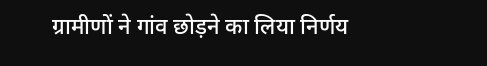ग्रामीणों ने गांव छोड़ने का लिया निर्णय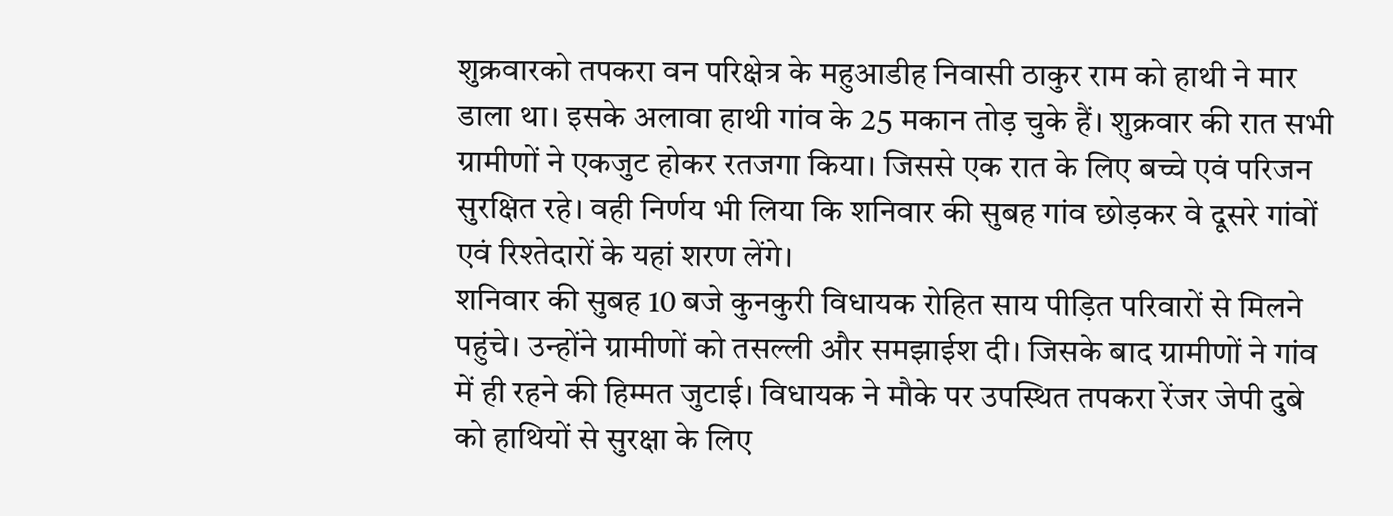शुक्रवारको तपकरा वन परिक्षेत्र के महुआडीह निवासी ठाकुर राम को हाथी ने मार डाला था। इसके अलावा हाथी गांव के 25 मकान तोड़ चुके हैं। शुक्रवार की रात सभी ग्रामीणों ने एकजुट होकर रतजगा किया। जिससे एक रात के लिए बच्चे एवं परिजन सुरक्षित रहे। वही निर्णय भी लिया कि शनिवार की सुबह गांव छोड़कर वे दूसरे गांवों एवं रिश्तेदारों के यहां शरण लेंगे।
शनिवार की सुबह 10 बजे कुनकुरी विधायक रोहित साय पीड़ित परिवारों से मिलने पहुंचे। उन्होंने ग्रामीणों को तसल्ली और समझाईश दी। जिसके बाद ग्रामीणों ने गांव में ही रहने की हिम्मत जुटाई। विधायक ने मौके पर उपस्थित तपकरा रेंजर जेपी दुबे को हाथियों से सुरक्षा के लिए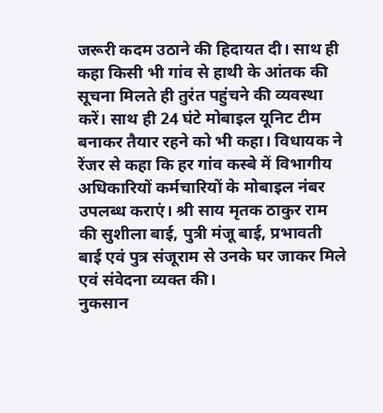जरूरी कदम उठाने की हिदायत दी। साथ ही कहा किसी भी गांव से हाथी के आंतक की सूचना मिलते ही तुरंत पहुंचने की व्यवस्था करें। साथ ही 24 घंटे मोबाइल यूनिट टीम बनाकर तैयार रहने को भी कहा। विधायक ने रेंजर से कहा कि हर गांव कस्बे में विभागीय अधिकारियों कर्मचारियों के मोबाइल नंबर उपलब्ध कराएं। श्री साय मृतक ठाकुर राम की सुशीला बाई, पुत्री मंजू बाई, प्रभावती बाई एवं पुत्र संजूराम से उनके घर जाकर मिले एवं संवेदना व्यक्त की।
नुकसान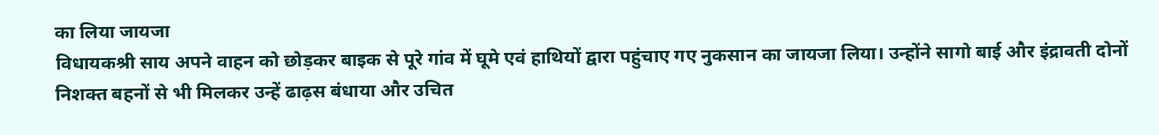का लिया जायजा
विधायकश्री साय अपने वाहन को छोड़कर बाइक से पूरे गांव में घूमे एवं हाथियों द्वारा पहुंचाए गए नुकसान का जायजा लिया। उन्होंने सागो बाई और इंद्रावती दोनों निशक्त बहनों से भी मिलकर उन्हें ढाढ़स बंधाया और उचित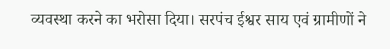व्यवस्था करने का भरोसा दिया। सरपंच ईश्वर साय एवं ग्रामीणों ने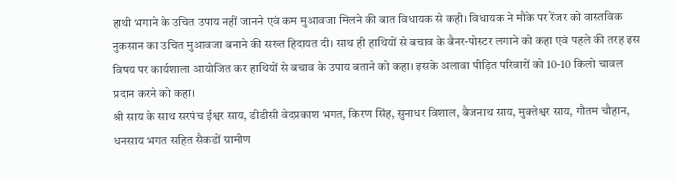हाथी भगाने के उचित उपाय नहीं जानने एवं कम मुआवजा मिलने की बात विधायक से कही। विधायक ने मौके पर रेंजर को वास्तविक नुकसान का उचित मुआवजा बनाने की सख्त हिदायत दी। साथ ही हाथियों से बचाव के बैनर-पोस्टर लगाने को कहा एवं पहले की तरह इस विषय पर कार्यशाला आयोजित कर हाथियों से बचाव के उपाय बताने को कहा। इसके अलावा पीड़ित परिवारों को 10-10 किलो चावल प्रदान करने को कहा।
श्री साय के साथ सरपंच ईश्वर साय, डीडीसी वेदप्रकाश भगत, किरण सिंह, सुनाधर विशाल, बैजनाथ साय, मुक्तेश्वर साय, गौतम चौहान, धनसाय भगत सहित सैकडों ग्रामीण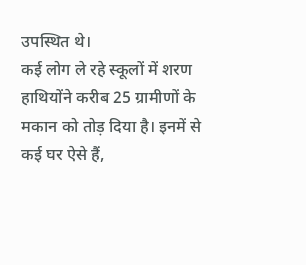उपस्थित थे।
कई लोग ले रहे स्कूलों में शरण
हाथियोंने करीब 25 ग्रामीणों के मकान को तोड़ दिया है। इनमें से कई घर ऐसे हैं,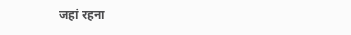जहां रहना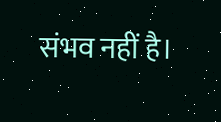संभव नहीं है।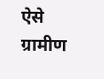ऐसे ग्रामीण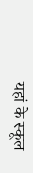यहां के स्कूल